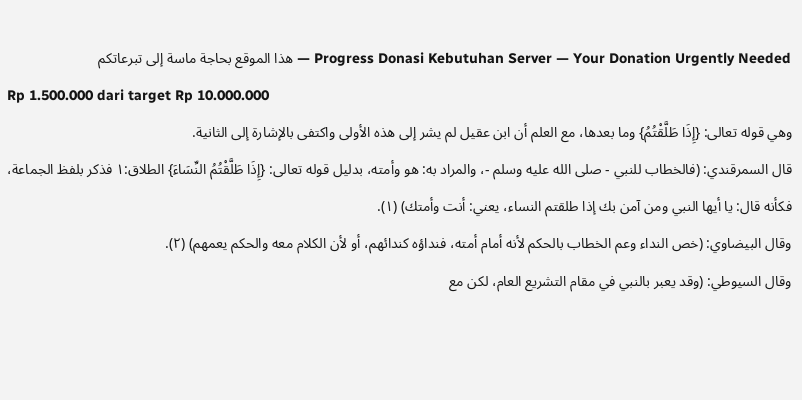Progress Donasi Kebutuhan Server — Your Donation Urgently Needed — هذا الموقع بحاجة ماسة إلى تبرعاتكم
Rp 1.500.000 dari target Rp 10.000.000
وهي قوله تعالى: {إِذَا طَلَّقْتُمُ} وما بعدها، مع العلم أن ابن عقيل لم يشر إلى هذه الأولى واكتفى بالإشارة إلى الثانية.
قال السمرقندي: (فالخطاب للنبي - صلى الله عليه وسلم -، والمراد به: هو وأمته، بدليل قوله تعالى: {إِذَا طَلَّقْتُمُ النِّسَاءَ} الطلاق:١ فذكر بلفظ الجماعة، فكأنه قال: يا أيها النبي ومن آمن بك إذا طلقتم النساء، يعني: أنت وأمتك) (١).
وقال البيضاوي: (خص النداء وعم الخطاب بالحكم لأنه أمام أمته، فنداؤه كندائهم، أو لأن الكلام معه والحكم يعمهم) (٢).
وقال السيوطي: (وقد يعبر بالنبي في مقام التشريع العام، لكن مع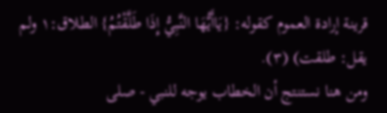قرينة إرادة العموم كقوله: {يَاأَيُّهَا النَّبِيُّ إِذَا طَلَّقْتُمُ} الطلاق:١ ولم يقل: طلقت) (٣).
ومن هنا نستنتج أن الخطاب يوجه للنبي - صلى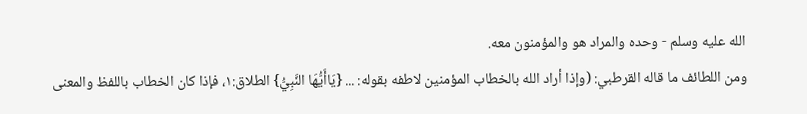الله عليه وسلم - وحده والمراد هو والمؤمنون معه.
ومن اللطائف ما قاله القرطبي: (وإذا أراد الله بالخطاب المؤمنين لاطفه بقوله: ... {يَاأَيُّهَا النَّبِيُّ} الطلاق:١، فإذا كان الخطاب باللفظ والمعنى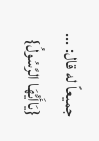جميعاً له قال: ... {يَاأَيُّهَا الرَّسُولُ}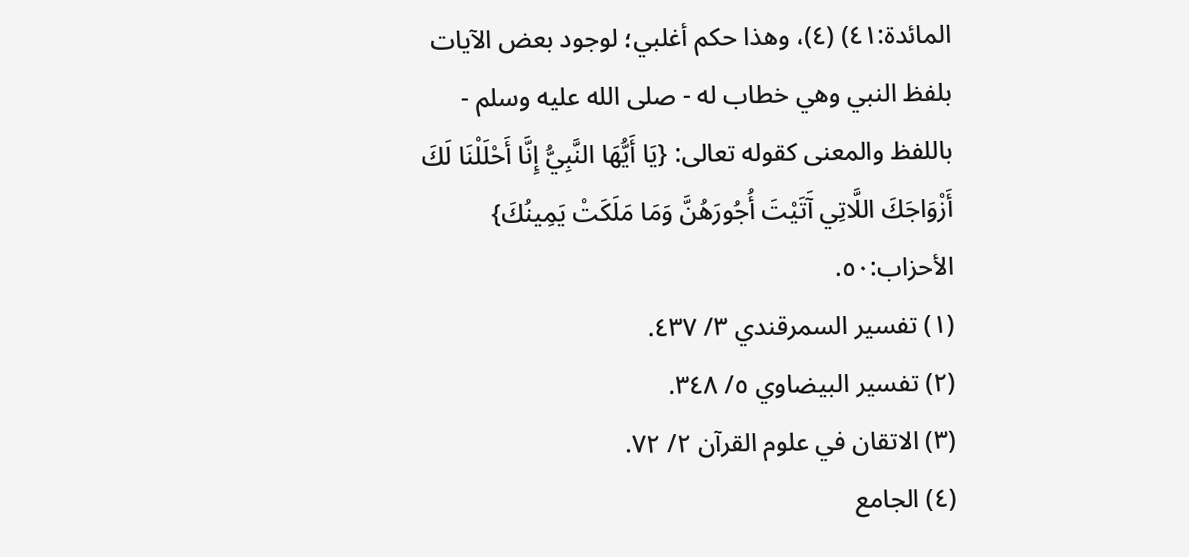المائدة:٤١) (٤)، وهذا حكم أغلبي؛ لوجود بعض الآيات بلفظ النبي وهي خطاب له - صلى الله عليه وسلم - باللفظ والمعنى كقوله تعالى: {يَا أَيُّهَا النَّبِيُّ إِنَّا أَحْلَلْنَا لَكَ أَزْوَاجَكَ اللَّاتِي آَتَيْتَ أُجُورَهُنَّ وَمَا مَلَكَتْ يَمِينُكَ} الأحزاب:٥٠.
(١) تفسير السمرقندي ٣/ ٤٣٧.
(٢) تفسير البيضاوي ٥/ ٣٤٨.
(٣) الاتقان في علوم القرآن ٢/ ٧٢.
(٤) الجامع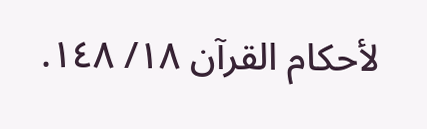لأحكام القرآن ١٨/ ١٤٨.